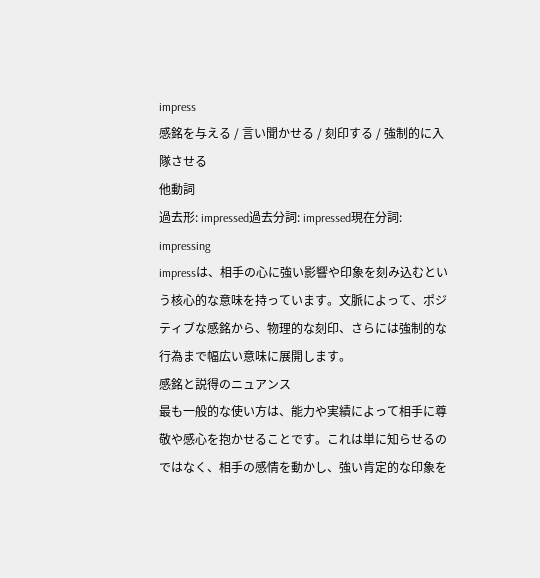impress
感銘を与える / 言い聞かせる / 刻印する / 強制的に入隊させる
他動詞
過去形: impressed過去分詞: impressed現在分詞: impressing
impressは、相手の心に強い影響や印象を刻み込むという核心的な意味を持っています。文脈によって、ポジティブな感銘から、物理的な刻印、さらには強制的な行為まで幅広い意味に展開します。
感銘と説得のニュアンス
最も一般的な使い方は、能力や実績によって相手に尊敬や感心を抱かせることです。これは単に知らせるのではなく、相手の感情を動かし、強い肯定的な印象を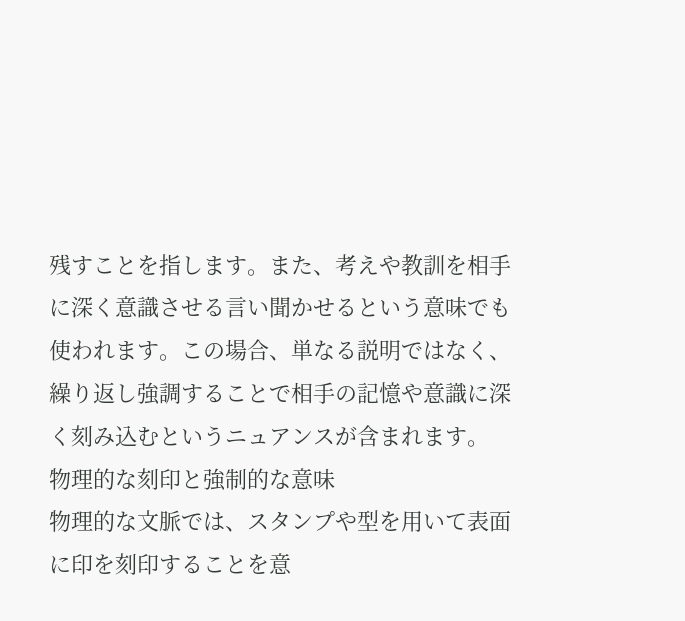残すことを指します。また、考えや教訓を相手に深く意識させる言い聞かせるという意味でも使われます。この場合、単なる説明ではなく、繰り返し強調することで相手の記憶や意識に深く刻み込むというニュアンスが含まれます。
物理的な刻印と強制的な意味
物理的な文脈では、スタンプや型を用いて表面に印を刻印することを意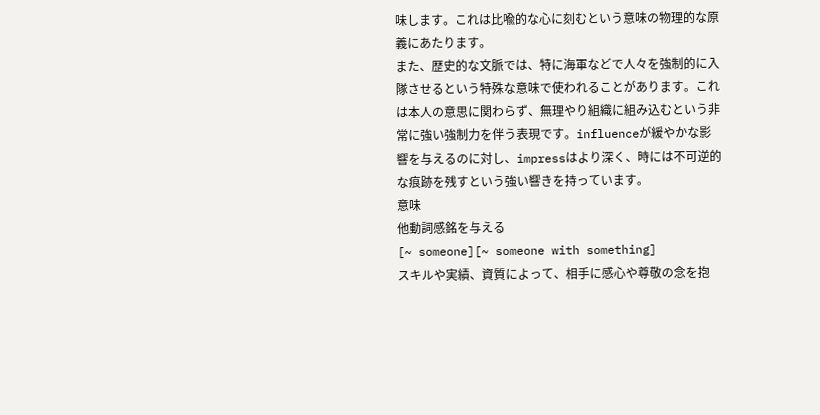味します。これは比喩的な心に刻むという意味の物理的な原義にあたります。
また、歴史的な文脈では、特に海軍などで人々を強制的に入隊させるという特殊な意味で使われることがあります。これは本人の意思に関わらず、無理やり組織に組み込むという非常に強い強制力を伴う表現です。influenceが緩やかな影響を与えるのに対し、impressはより深く、時には不可逆的な痕跡を残すという強い響きを持っています。
意味
他動詞感銘を与える
[~ someone][~ someone with something]
スキルや実績、資質によって、相手に感心や尊敬の念を抱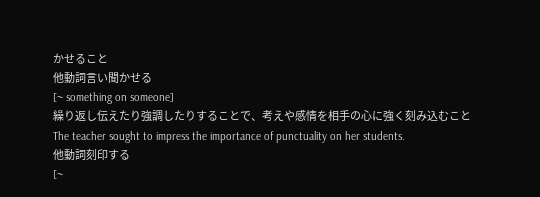かせること
他動詞言い聞かせる
[~ something on someone]
繰り返し伝えたり強調したりすることで、考えや感情を相手の心に強く刻み込むこと
The teacher sought to impress the importance of punctuality on her students.
他動詞刻印する
[~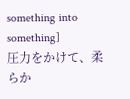something into something]
圧力をかけて、柔らか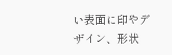い表面に印やデザイン、形状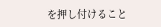を押し付けること